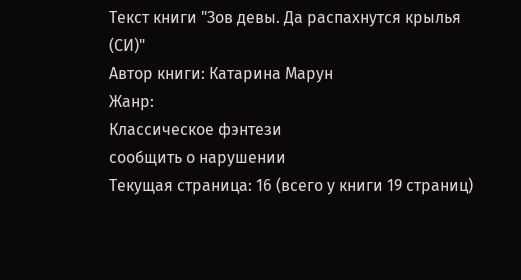Текст книги "Зов девы. Да распахнутся крылья (СИ)"
Автор книги: Катарина Марун
Жанр:
Классическое фэнтези
сообщить о нарушении
Текущая страница: 16 (всего у книги 19 страниц)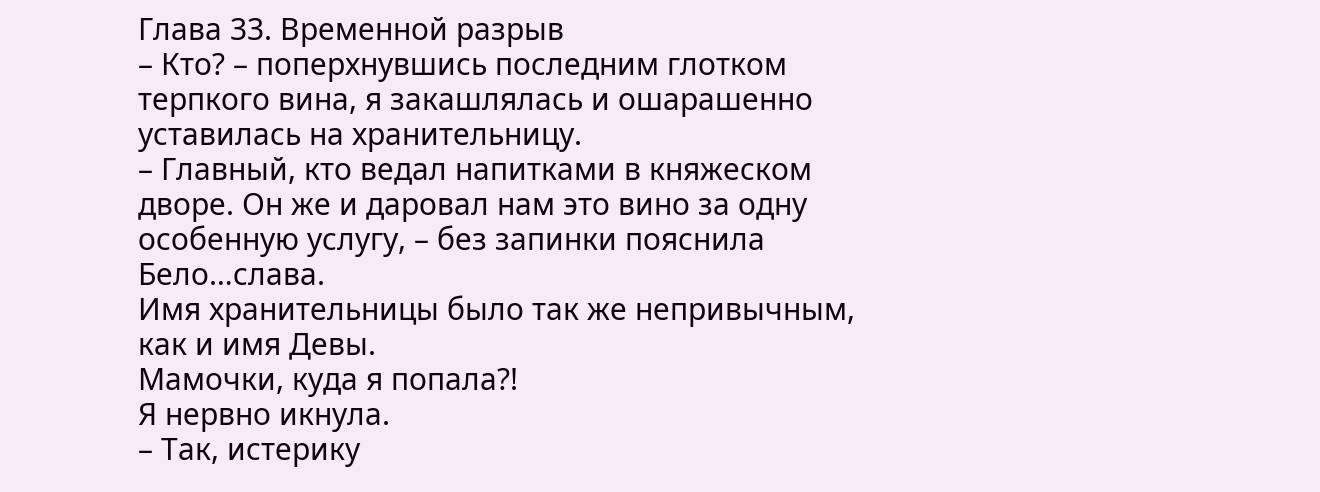Глава 33. Временной разрыв
– Кто? – поперхнувшись последним глотком терпкого вина, я закашлялась и ошарашенно уставилась на хранительницу.
– Главный, кто ведал напитками в княжеском дворе. Он же и даровал нам это вино за одну особенную услугу, – без запинки пояснила Бело…слава.
Имя хранительницы было так же непривычным, как и имя Девы.
Мамочки, куда я попала?!
Я нервно икнула.
– Так, истерику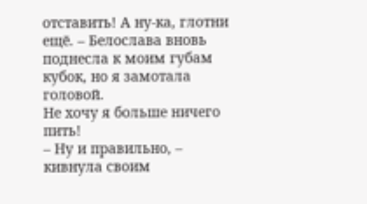отставить! А ну-ка, глотни ещё. – Белослава вновь поднесла к моим губам кубок, но я замотала головой.
Не хочу я больше ничего пить!
– Ну и правильно, – кивнула своим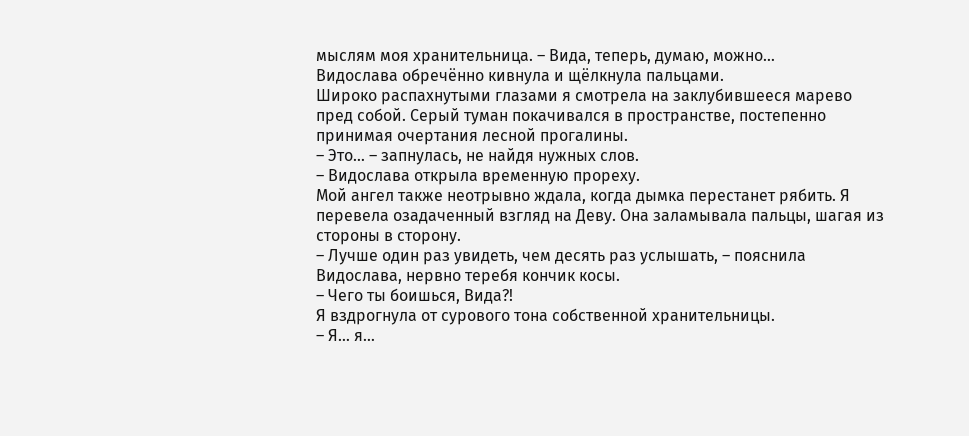мыслям моя хранительница. – Вида, теперь, думаю, можно…
Видослава обречённо кивнула и щёлкнула пальцами.
Широко распахнутыми глазами я смотрела на заклубившееся марево пред собой. Серый туман покачивался в пространстве, постепенно принимая очертания лесной прогалины.
– Это… – запнулась, не найдя нужных слов.
– Видослава открыла временную прореху.
Мой ангел также неотрывно ждала, когда дымка перестанет рябить. Я перевела озадаченный взгляд на Деву. Она заламывала пальцы, шагая из стороны в сторону.
– Лучше один раз увидеть, чем десять раз услышать, – пояснила Видослава, нервно теребя кончик косы.
– Чего ты боишься, Вида?!
Я вздрогнула от сурового тона собственной хранительницы.
– Я… я…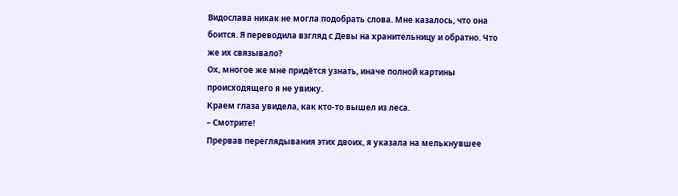Видослава никак не могла подобрать слова. Мне казалось, что она боится. Я переводила взгляд с Девы на хранительницу и обратно. Что же их связывало?
Ох, многое же мне придётся узнать, иначе полной картины происходящего я не увижу.
Краем глаза увидела, как кто-то вышел из леса.
– Смотрите!
Прервав переглядывания этих двоих, я указала на мелькнувшее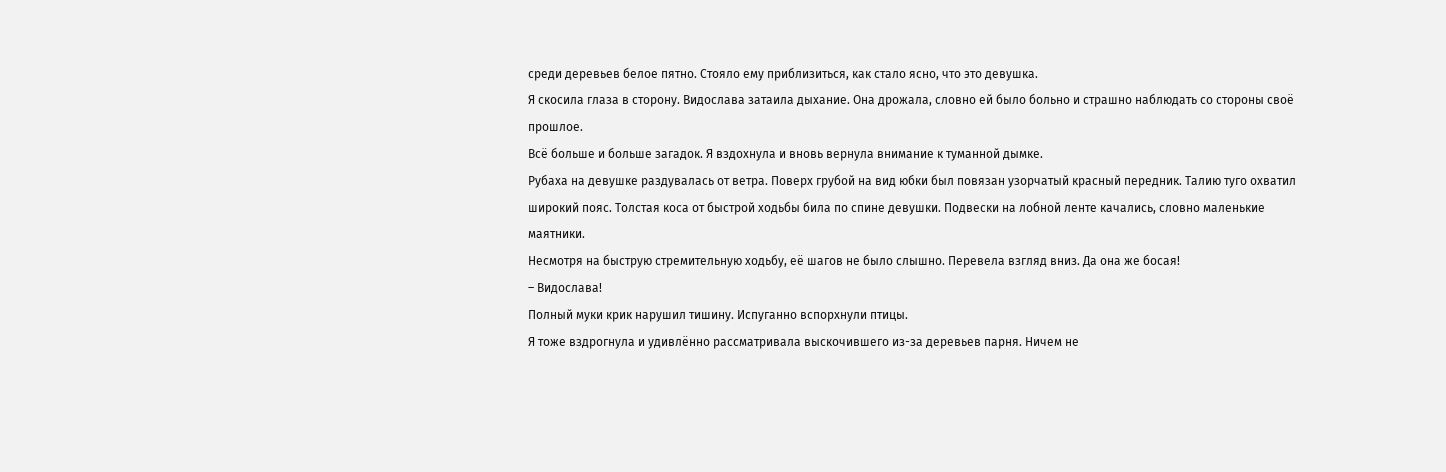среди деревьев белое пятно. Стояло ему приблизиться, как стало ясно, что это девушка.
Я скосила глаза в сторону. Видослава затаила дыхание. Она дрожала, словно ей было больно и страшно наблюдать со стороны своё прошлое.
Всё больше и больше загадок. Я вздохнула и вновь вернула внимание к туманной дымке.
Рубаха на девушке раздувалась от ветра. Поверх грубой на вид юбки был повязан узорчатый красный передник. Талию туго охватил широкий пояс. Толстая коса от быстрой ходьбы била по спине девушки. Подвески на лобной ленте качались, словно маленькие маятники.
Несмотря на быструю стремительную ходьбу, её шагов не было слышно. Перевела взгляд вниз. Да она же босая!
– Видослава!
Полный муки крик нарушил тишину. Испуганно вспорхнули птицы.
Я тоже вздрогнула и удивлённо рассматривала выскочившего из-за деревьев парня. Ничем не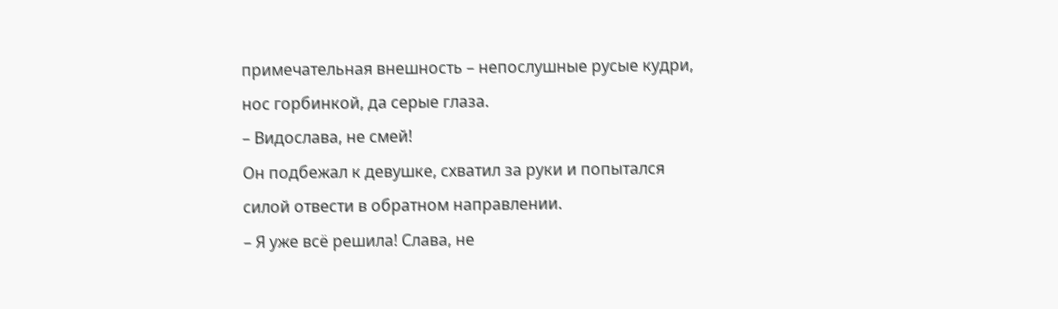примечательная внешность – непослушные русые кудри, нос горбинкой, да серые глаза.
– Видослава, не смей!
Он подбежал к девушке, схватил за руки и попытался силой отвести в обратном направлении.
– Я уже всё решила! Слава, не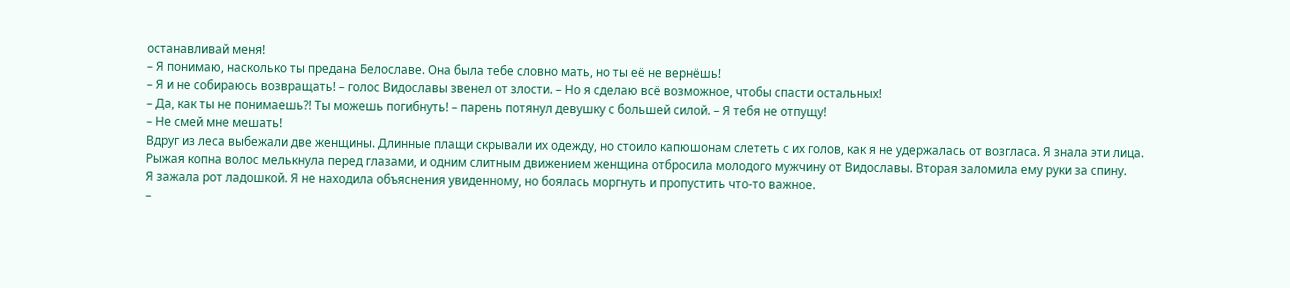останавливай меня!
– Я понимаю, насколько ты предана Белославе. Она была тебе словно мать, но ты её не вернёшь!
– Я и не собираюсь возвращать! – голос Видославы звенел от злости. – Но я сделаю всё возможное, чтобы спасти остальных!
– Да, как ты не понимаешь?! Ты можешь погибнуть! – парень потянул девушку с большей силой. – Я тебя не отпущу!
– Не смей мне мешать!
Вдруг из леса выбежали две женщины. Длинные плащи скрывали их одежду, но стоило капюшонам слететь с их голов, как я не удержалась от возгласа. Я знала эти лица.
Рыжая копна волос мелькнула перед глазами, и одним слитным движением женщина отбросила молодого мужчину от Видославы. Вторая заломила ему руки за спину.
Я зажала рот ладошкой. Я не находила объяснения увиденному, но боялась моргнуть и пропустить что-то важное.
–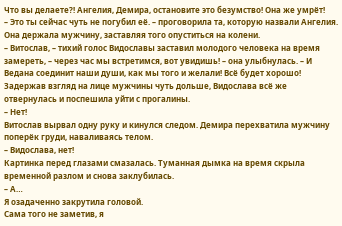Что вы делаете?! Ангелия, Демира, остановите это безумство! Она же умрёт!
– Это ты сейчас чуть не погубил её. – проговорила та, которую назвали Ангелия. Она держала мужчину, заставляя того опуститься на колени.
– Витослав, – тихий голос Видославы заставил молодого человека на время замереть, – через час мы встретимся, вот увидишь! – она улыбнулась. – И Ведана соединит наши души, как мы того и желали! Всё будет хорошо!
Задержав взгляд на лице мужчины чуть дольше, Видослава всё же отвернулась и поспешила уйти с прогалины.
– Нет!
Витослав вырвал одну руку и кинулся следом. Демира перехватила мужчину поперёк груди, наваливаясь телом.
– Видослава, нет!
Картинка перед глазами смазалась. Туманная дымка на время скрыла временной разлом и снова заклубилась.
– А…
Я озадаченно закрутила головой.
Сама того не заметив, я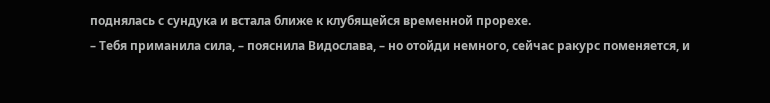поднялась с сундука и встала ближе к клубящейся временной прорехе.
– Тебя приманила сила, – пояснила Видослава, – но отойди немного, сейчас ракурс поменяется, и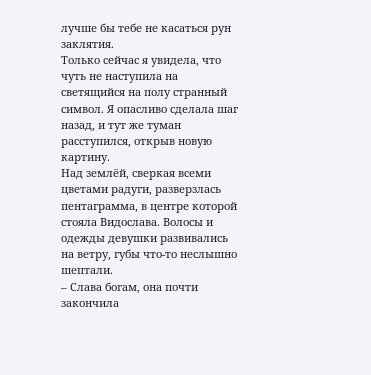лучше бы тебе не касаться рун заклятия.
Только сейчас я увидела, что чуть не наступила на светящийся на полу странный символ. Я опасливо сделала шаг назад, и тут же туман расступился, открыв новую картину.
Над землёй, сверкая всеми цветами радуги, разверзлась пентаграмма, в центре которой стояла Видослава. Волосы и одежды девушки развивались на ветру, губы что-то неслышно шептали.
– Слава богам, она почти закончила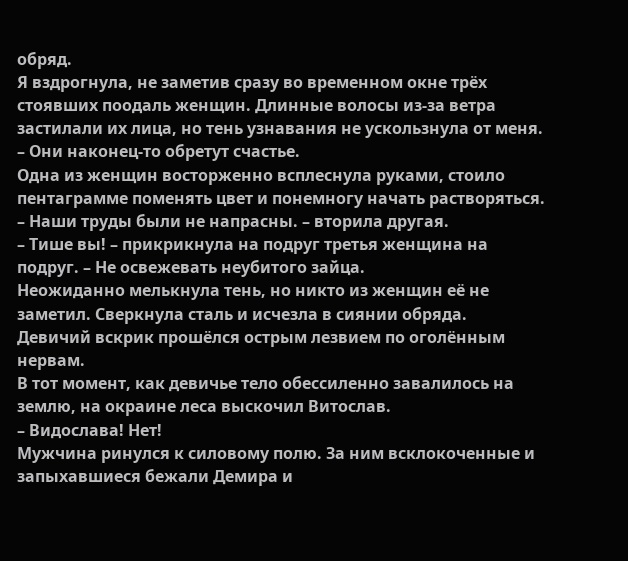обряд.
Я вздрогнула, не заметив сразу во временном окне трёх стоявших поодаль женщин. Длинные волосы из-за ветра застилали их лица, но тень узнавания не ускользнула от меня.
– Они наконец-то обретут счастье.
Одна из женщин восторженно всплеснула руками, стоило пентаграмме поменять цвет и понемногу начать растворяться.
– Наши труды были не напрасны. – вторила другая.
– Тише вы! – прикрикнула на подруг третья женщина на подруг. – Не освежевать неубитого зайца.
Неожиданно мелькнула тень, но никто из женщин её не заметил. Сверкнула сталь и исчезла в сиянии обряда.
Девичий вскрик прошёлся острым лезвием по оголённым нервам.
В тот момент, как девичье тело обессиленно завалилось на землю, на окраине леса выскочил Витослав.
– Видослава! Нет!
Мужчина ринулся к силовому полю. За ним всклокоченные и запыхавшиеся бежали Демира и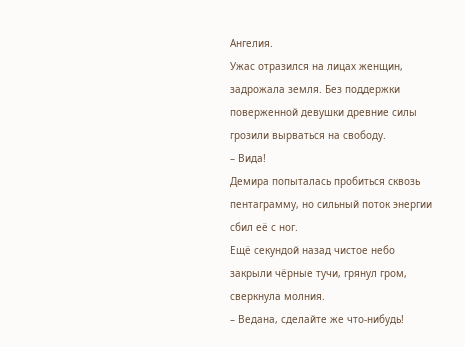Ангелия.
Ужас отразился на лицах женщин, задрожала земля. Без поддержки поверженной девушки древние силы грозили вырваться на свободу.
– Вида!
Демира попыталась пробиться сквозь пентаграмму, но сильный поток энергии сбил её с ног.
Ещё секундой назад чистое небо закрыли чёрные тучи, грянул гром, сверкнула молния.
– Ведана, сделайте же что-нибудь!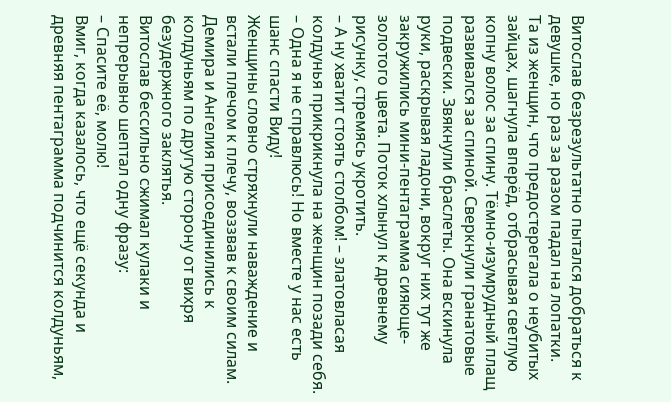Витослав безрезультатно пытался добраться к девушке, но раз за разом падал на лопатки.
Та из женщин, что предостерегала о неубитых зайцах, шагнула вперёд, отбрасывая светлую копну волос за спину. Тёмно-изумрудный плащ развивался за спиной. Сверкнули гранатовые подвески. Звякнули браслеты. Она вскинула руки, раскрывая ладони, вокруг них тут же закружились мини-пентаграмма сияюще-золотого цвета. Поток хлынул к древнему рисунку, стремясь укротить.
– А ну хватит стоять столбом! – златовласая колдунья прикрикнула на женщин позади себя. – Одна я не справлюсь! Но вместе у нас есть шанс спасти Виду!
Женщины словно стряхнули наваждение и встали плечом к плечу, воззвав к своим силам. Демира и Ангелия присоединились к колдуньям по другую сторону от вихря безудержного заклятья.
Витослав бессильно сжимал кулаки и непрерывно шептал одну фразу:
– Спасите её, молю!
Вмиг, когда казалось, что ещё секунда и древняя пентаграмма подчинится колдуньям,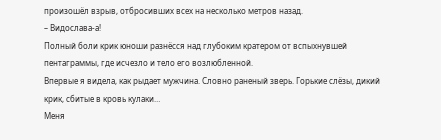произошёл взрыв, отбросивших всех на несколько метров назад.
– Видослава-а!
Полный боли крик юноши разнёсся над глубоким кратером от вспыхнувшей пентаграммы, где исчезло и тело его возлюбленной.
Впервые я видела, как рыдает мужчина. Словно раненый зверь. Горькие слёзы, дикий крик, сбитые в кровь кулаки…
Меня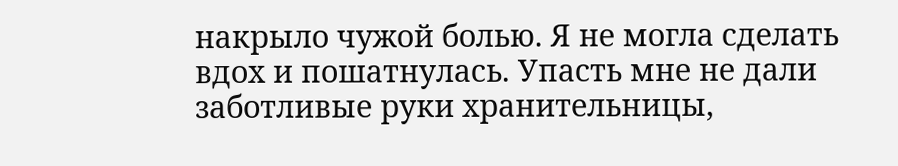накрыло чужой болью. Я не могла сделать вдох и пошатнулась. Упасть мне не дали заботливые руки хранительницы,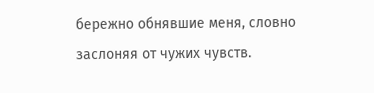бережно обнявшие меня, словно заслоняя от чужих чувств.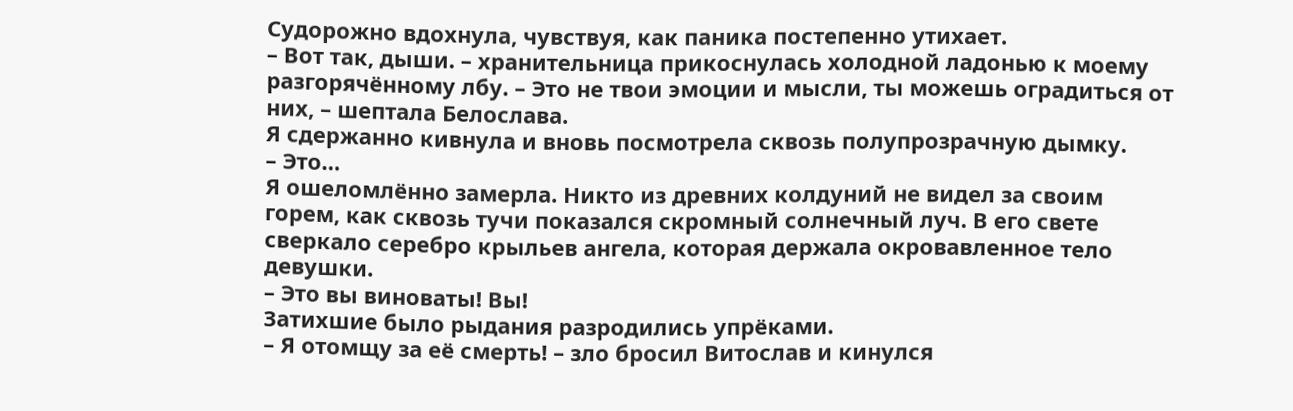Судорожно вдохнула, чувствуя, как паника постепенно утихает.
– Вот так, дыши. – хранительница прикоснулась холодной ладонью к моему разгорячённому лбу. – Это не твои эмоции и мысли, ты можешь оградиться от них, – шептала Белослава.
Я сдержанно кивнула и вновь посмотрела сквозь полупрозрачную дымку.
– Это…
Я ошеломлённо замерла. Никто из древних колдуний не видел за своим горем, как сквозь тучи показался скромный солнечный луч. В его свете сверкало серебро крыльев ангела, которая держала окровавленное тело девушки.
– Это вы виноваты! Вы!
Затихшие было рыдания разродились упрёками.
– Я отомщу за её смерть! – зло бросил Витослав и кинулся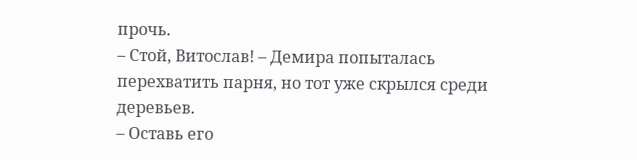прочь.
– Стой, Витослав! – Демира попыталась перехватить парня, но тот уже скрылся среди деревьев.
– Оставь его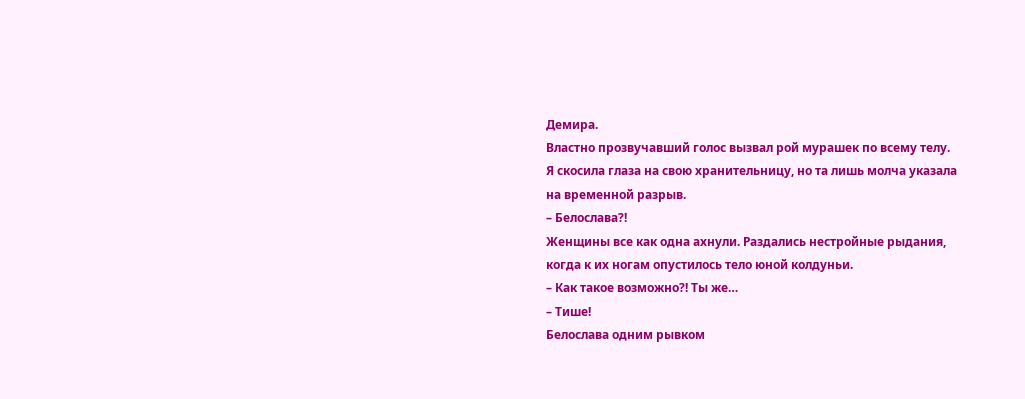Демира.
Властно прозвучавший голос вызвал рой мурашек по всему телу. Я скосила глаза на свою хранительницу, но та лишь молча указала на временной разрыв.
– Белослава?!
Женщины все как одна ахнули. Раздались нестройные рыдания, когда к их ногам опустилось тело юной колдуньи.
– Как такое возможно?! Ты же…
– Тише!
Белослава одним рывком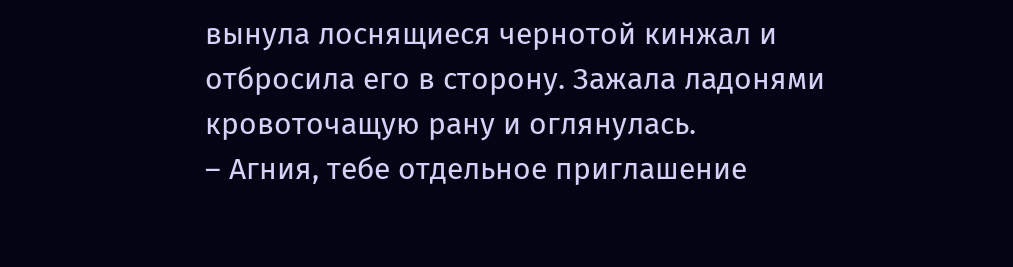вынула лоснящиеся чернотой кинжал и отбросила его в сторону. Зажала ладонями кровоточащую рану и оглянулась.
– Агния, тебе отдельное приглашение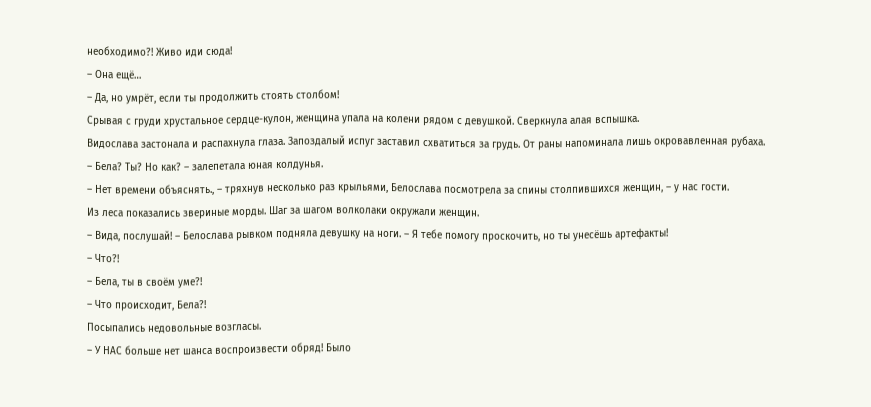необходимо?! Живо иди сюда!
– Она ещё…
– Да, но умрёт, если ты продолжить стоять столбом!
Срывая с груди хрустальное сердце-кулон, женщина упала на колени рядом с девушкой. Сверкнула алая вспышка.
Видослава застонала и распахнула глаза. Запоздалый испуг заставил схватиться за грудь. От раны напоминала лишь окровавленная рубаха.
– Бела? Ты? Но как? – залепетала юная колдунья.
– Нет времени объяснять., – тряхнув несколько раз крыльями, Белослава посмотрела за спины столпившихся женщин, – у нас гости.
Из леса показались звериные морды. Шаг за шагом волколаки окружали женщин.
– Вида, послушай! – Белослава рывком подняла девушку на ноги. – Я тебе помогу проскочить, но ты унесёшь артефакты!
– Что?!
– Бела, ты в своём уме?!
– Что происходит, Бела?!
Посыпались недовольные возгласы.
– У НАС больше нет шанса воспроизвести обряд! Было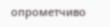опрометчиво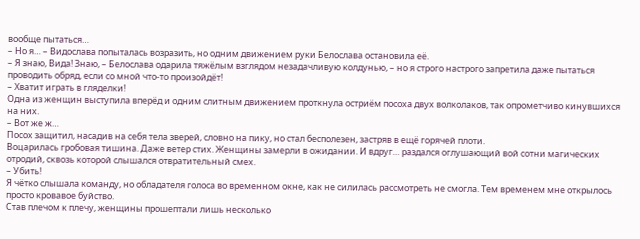вообще пытаться…
– Но я… – Видослава попыталась возразить, но одним движением руки Белослава остановила её.
– Я знаю, Вида! Знаю, – Белослава одарила тяжёлым взглядом незадачливую колдунью, – но я строго настрого запретила даже пытаться проводить обряд, если со мной что-то произойдёт!
– Хватит играть в гляделки!
Одна из женщин выступила вперёд и одним слитным движением проткнула остриём посоха двух волколаков, так опрометчиво кинувшихся на них.
– Вот же ж…
Посох защитил, насадив на себя тела зверей, словно на пику, но стал бесполезен, застряв в ещё горячей плоти.
Воцарилась гробовая тишина. Даже ветер стих. Женщины замерли в ожидании. И вдруг… раздался оглушающий вой сотни магических отродий, сквозь которой слышался отвратительный смех.
– Убить!
Я чётко слышала команду, но обладателя голоса во временном окне, как не силилась рассмотреть не смогла. Тем временем мне открылось просто кровавое буйство.
Став плечом к плечу, женщины прошептали лишь несколько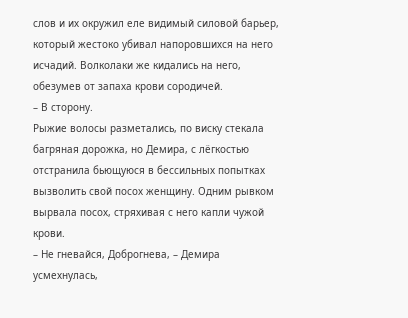слов и их окружил еле видимый силовой барьер, который жестоко убивал напоровшихся на него исчадий. Волколаки же кидались на него, обезумев от запаха крови сородичей.
– В сторону.
Рыжие волосы разметались, по виску стекала багряная дорожка, но Демира, с лёгкостью отстранила бьющуюся в бессильных попытках вызволить свой посох женщину. Одним рывком вырвала посох, стряхивая с него капли чужой крови.
– Не гневайся, Доброгнева, – Демира усмехнулась,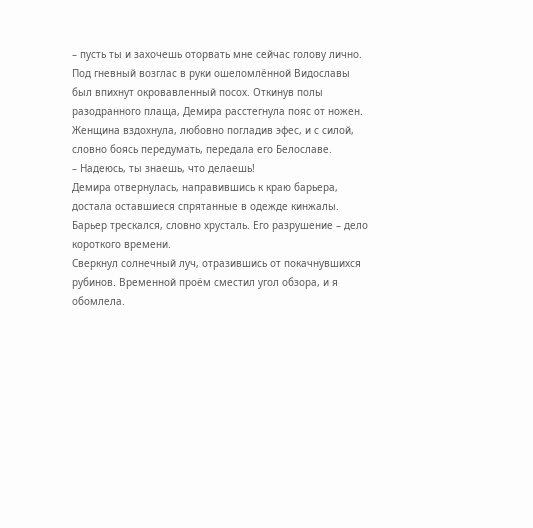– пусть ты и захочешь оторвать мне сейчас голову лично.
Под гневный возглас в руки ошеломлённой Видославы был впихнут окровавленный посох. Откинув полы разодранного плаща, Демира расстегнула пояс от ножен. Женщина вздохнула, любовно погладив эфес, и с силой, словно боясь передумать, передала его Белославе.
– Надеюсь, ты знаешь, что делаешь!
Демира отвернулась, направившись к краю барьера, достала оставшиеся спрятанные в одежде кинжалы.
Барьер трескался, словно хрусталь. Его разрушение – дело короткого времени.
Сверкнул солнечный луч, отразившись от покачнувшихся рубинов. Временной проём сместил угол обзора, и я обомлела.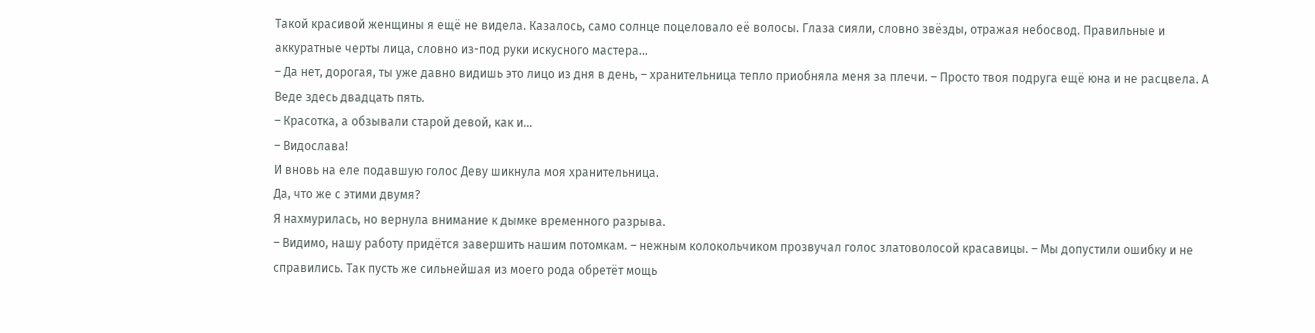Такой красивой женщины я ещё не видела. Казалось, само солнце поцеловало её волосы. Глаза сияли, словно звёзды, отражая небосвод. Правильные и аккуратные черты лица, словно из-под руки искусного мастера…
– Да нет, дорогая, ты уже давно видишь это лицо из дня в день, – хранительница тепло приобняла меня за плечи. – Просто твоя подруга ещё юна и не расцвела. А Веде здесь двадцать пять.
– Красотка, а обзывали старой девой, как и…
– Видослава!
И вновь на еле подавшую голос Деву шикнула моя хранительница.
Да, что же с этими двумя?
Я нахмурилась, но вернула внимание к дымке временного разрыва.
– Видимо, нашу работу придётся завершить нашим потомкам. – нежным колокольчиком прозвучал голос златоволосой красавицы. – Мы допустили ошибку и не справились. Так пусть же сильнейшая из моего рода обретёт мощь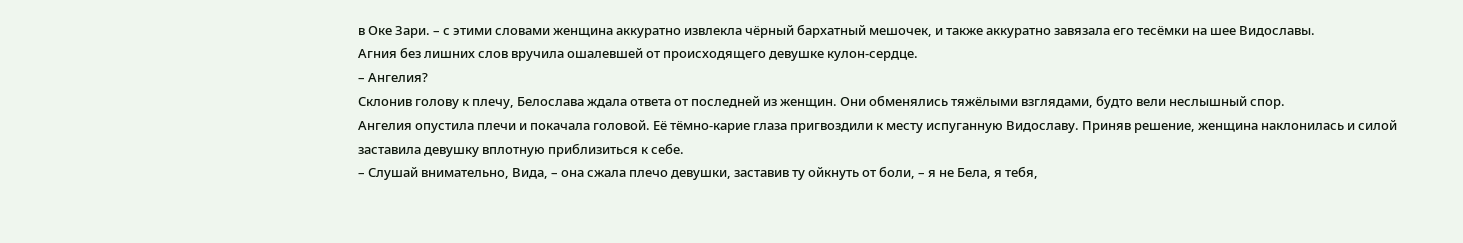в Оке Зари. – с этими словами женщина аккуратно извлекла чёрный бархатный мешочек, и также аккуратно завязала его тесёмки на шее Видославы.
Агния без лишних слов вручила ошалевшей от происходящего девушке кулон-сердце.
– Ангелия?
Склонив голову к плечу, Белослава ждала ответа от последней из женщин. Они обменялись тяжёлыми взглядами, будто вели неслышный спор.
Ангелия опустила плечи и покачала головой. Её тёмно-карие глаза пригвоздили к месту испуганную Видославу. Приняв решение, женщина наклонилась и силой заставила девушку вплотную приблизиться к себе.
– Слушай внимательно, Вида, – она сжала плечо девушки, заставив ту ойкнуть от боли, – я не Бела, я тебя,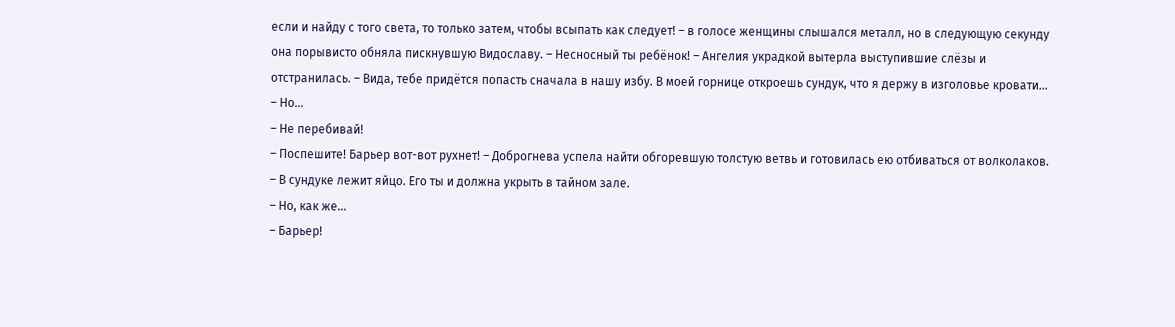если и найду с того света, то только затем, чтобы всыпать как следует! – в голосе женщины слышался металл, но в следующую секунду она порывисто обняла пискнувшую Видославу. – Несносный ты ребёнок! – Ангелия украдкой вытерла выступившие слёзы и отстранилась. – Вида, тебе придётся попасть сначала в нашу избу. В моей горнице откроешь сундук, что я держу в изголовье кровати…
– Но…
– Не перебивай!
– Поспешите! Барьер вот-вот рухнет! – Доброгнева успела найти обгоревшую толстую ветвь и готовилась ею отбиваться от волколаков.
– В сундуке лежит яйцо. Его ты и должна укрыть в тайном зале.
– Но, как же…
– Барьер!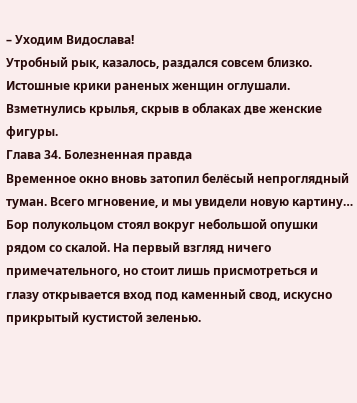– Уходим Видослава!
Утробный рык, казалось, раздался совсем близко. Истошные крики раненых женщин оглушали. Взметнулись крылья, скрыв в облаках две женские фигуры.
Глава 34. Болезненная правда
Временное окно вновь затопил белёсый непроглядный туман. Всего мгновение, и мы увидели новую картину…
Бор полукольцом стоял вокруг небольшой опушки рядом со скалой. На первый взгляд ничего примечательного, но стоит лишь присмотреться и глазу открывается вход под каменный свод, искусно прикрытый кустистой зеленью.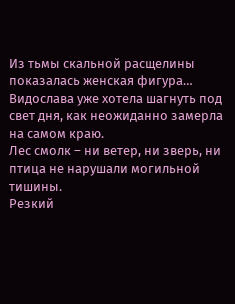Из тьмы скальной расщелины показалась женская фигура… Видослава уже хотела шагнуть под свет дня, как неожиданно замерла на самом краю.
Лес смолк – ни ветер, ни зверь, ни птица не нарушали могильной тишины.
Резкий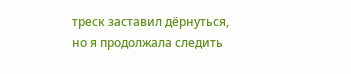треск заставил дёрнуться, но я продолжала следить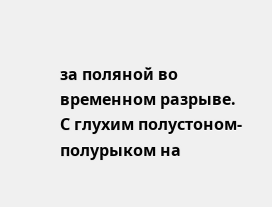за поляной во временном разрыве.
С глухим полустоном-полурыком на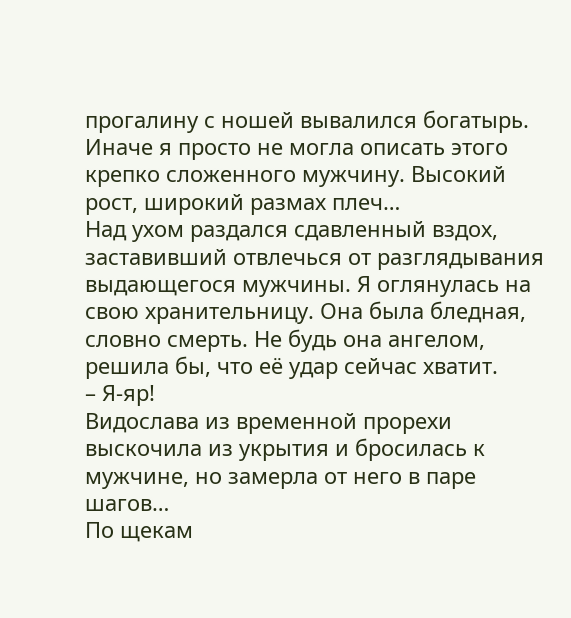прогалину с ношей вывалился богатырь.
Иначе я просто не могла описать этого крепко сложенного мужчину. Высокий рост, широкий размах плеч…
Над ухом раздался сдавленный вздох, заставивший отвлечься от разглядывания выдающегося мужчины. Я оглянулась на свою хранительницу. Она была бледная, словно смерть. Не будь она ангелом, решила бы, что её удар сейчас хватит.
– Я-яр!
Видослава из временной прорехи выскочила из укрытия и бросилась к мужчине, но замерла от него в паре шагов…
По щекам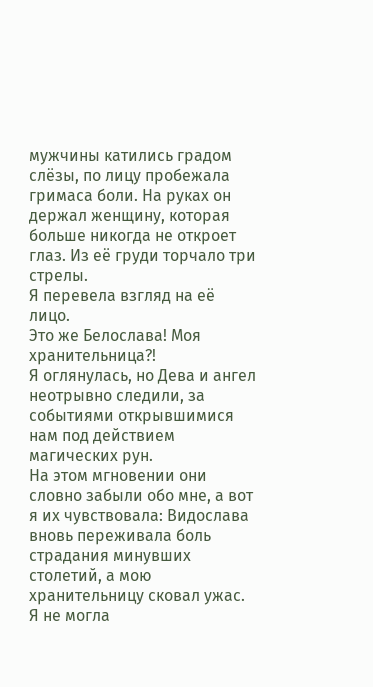мужчины катились градом слёзы, по лицу пробежала гримаса боли. На руках он держал женщину, которая больше никогда не откроет глаз. Из её груди торчало три стрелы.
Я перевела взгляд на её лицо.
Это же Белослава! Моя хранительница?!
Я оглянулась, но Дева и ангел неотрывно следили, за событиями открывшимися нам под действием магических рун.
На этом мгновении они словно забыли обо мне, а вот я их чувствовала: Видослава вновь переживала боль страдания минувших столетий, а мою хранительницу сковал ужас. Я не могла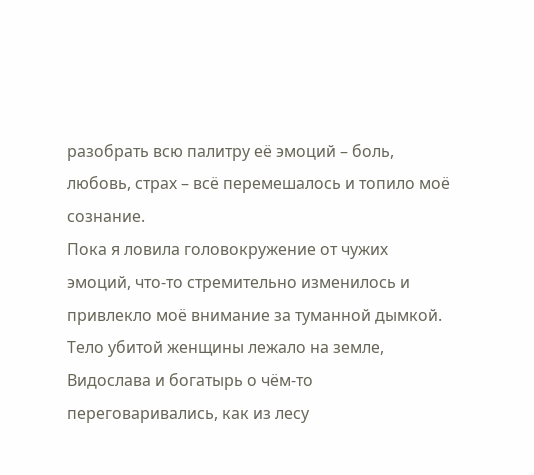разобрать всю палитру её эмоций – боль, любовь, страх – всё перемешалось и топило моё сознание.
Пока я ловила головокружение от чужих эмоций, что-то стремительно изменилось и привлекло моё внимание за туманной дымкой.
Тело убитой женщины лежало на земле, Видослава и богатырь о чём-то переговаривались, как из лесу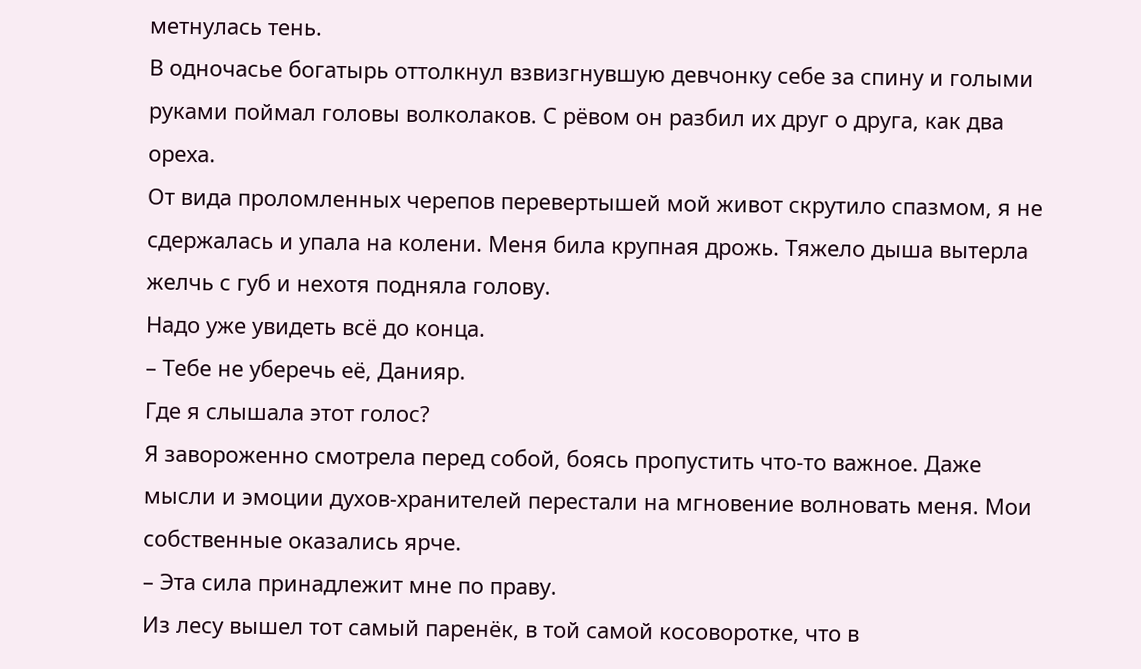метнулась тень.
В одночасье богатырь оттолкнул взвизгнувшую девчонку себе за спину и голыми руками поймал головы волколаков. С рёвом он разбил их друг о друга, как два ореха.
От вида проломленных черепов перевертышей мой живот скрутило спазмом, я не сдержалась и упала на колени. Меня била крупная дрожь. Тяжело дыша вытерла желчь с губ и нехотя подняла голову.
Надо уже увидеть всё до конца.
– Тебе не уберечь её, Данияр.
Где я слышала этот голос?
Я завороженно смотрела перед собой, боясь пропустить что-то важное. Даже мысли и эмоции духов-хранителей перестали на мгновение волновать меня. Мои собственные оказались ярче.
– Эта сила принадлежит мне по праву.
Из лесу вышел тот самый паренёк, в той самой косоворотке, что в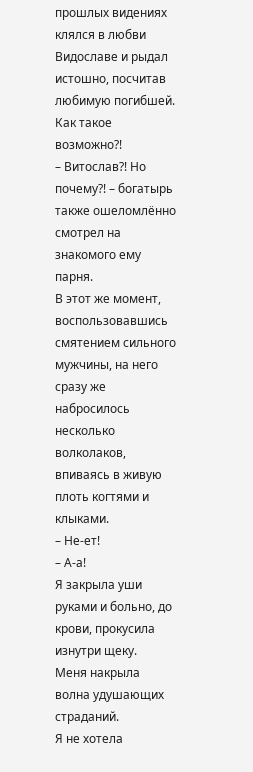прошлых видениях клялся в любви Видославе и рыдал истошно, посчитав любимую погибшей.
Как такое возможно?!
– Витослав?! Но почему?! – богатырь также ошеломлённо смотрел на знакомого ему парня.
В этот же момент, воспользовавшись смятением сильного мужчины, на него сразу же набросилось несколько волколаков, впиваясь в живую плоть когтями и клыками.
– Не-ет!
– А-а!
Я закрыла уши руками и больно, до крови, прокусила изнутри щеку.
Меня накрыла волна удушающих страданий.
Я не хотела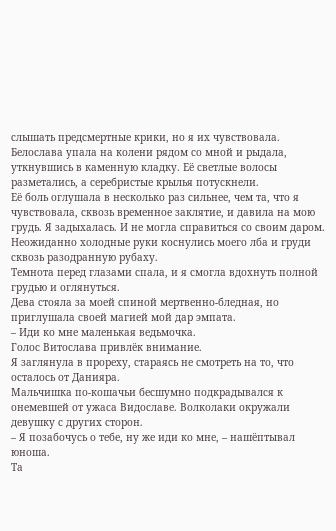слышать предсмертные крики, но я их чувствовала.
Белослава упала на колени рядом со мной и рыдала, уткнувшись в каменную кладку. Её светлые волосы разметались, а серебристые крылья потускнели.
Её боль оглушала в несколько раз сильнее, чем та, что я чувствовала, сквозь временное заклятие, и давила на мою грудь. Я задыхалась. И не могла справиться со своим даром.
Неожиданно холодные руки коснулись моего лба и груди сквозь разодранную рубаху.
Темнота перед глазами спала, и я смогла вдохнуть полной грудью и оглянуться.
Дева стояла за моей спиной мертвенно-бледная, но приглушала своей магией мой дар эмпата.
– Иди ко мне маленькая ведьмочка.
Голос Витослава привлёк внимание.
Я заглянула в прореху, стараясь не смотреть на то, что осталось от Данияра.
Мальчишка по-кошачьи бесшумно подкрадывался к онемевшей от ужаса Видославе. Волколаки окружали девушку с других сторон.
– Я позабочусь о тебе, ну же иди ко мне, – нашёптывал юноша.
Та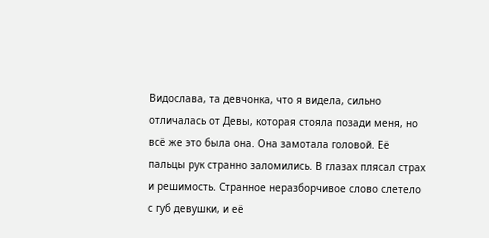Видослава, та девчонка, что я видела, сильно отличалась от Девы, которая стояла позади меня, но всё же это была она. Она замотала головой. Её пальцы рук странно заломились. В глазах плясал страх и решимость. Странное неразборчивое слово слетело с губ девушки, и её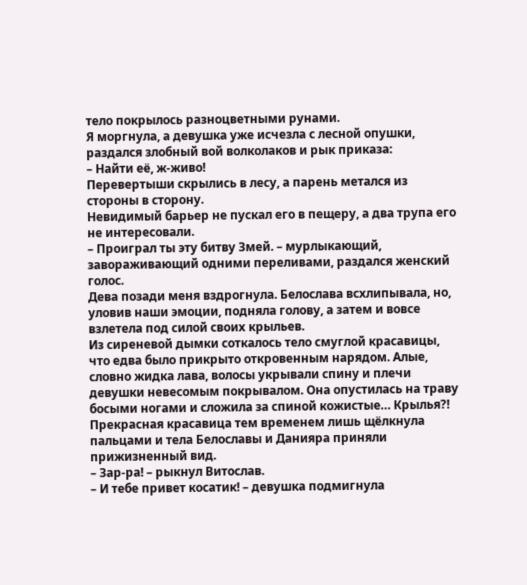тело покрылось разноцветными рунами.
Я моргнула, а девушка уже исчезла с лесной опушки, раздался злобный вой волколаков и рык приказа:
– Найти её, ж-живо!
Перевертыши скрылись в лесу, а парень метался из стороны в сторону.
Невидимый барьер не пускал его в пещеру, а два трупа его не интересовали.
– Проиграл ты эту битву Змей. – мурлыкающий, завораживающий одними переливами, раздался женский голос.
Дева позади меня вздрогнула. Белослава всхлипывала, но, уловив наши эмоции, подняла голову, а затем и вовсе взлетела под силой своих крыльев.
Из сиреневой дымки соткалось тело смуглой красавицы, что едва было прикрыто откровенным нарядом. Алые, словно жидка лава, волосы укрывали спину и плечи девушки невесомым покрывалом. Она опустилась на траву босыми ногами и сложила за спиной кожистые… Крылья?!
Прекрасная красавица тем временем лишь щёлкнула пальцами и тела Белославы и Данияра приняли прижизненный вид.
– Зар-ра! – рыкнул Витослав.
– И тебе привет косатик! – девушка подмигнула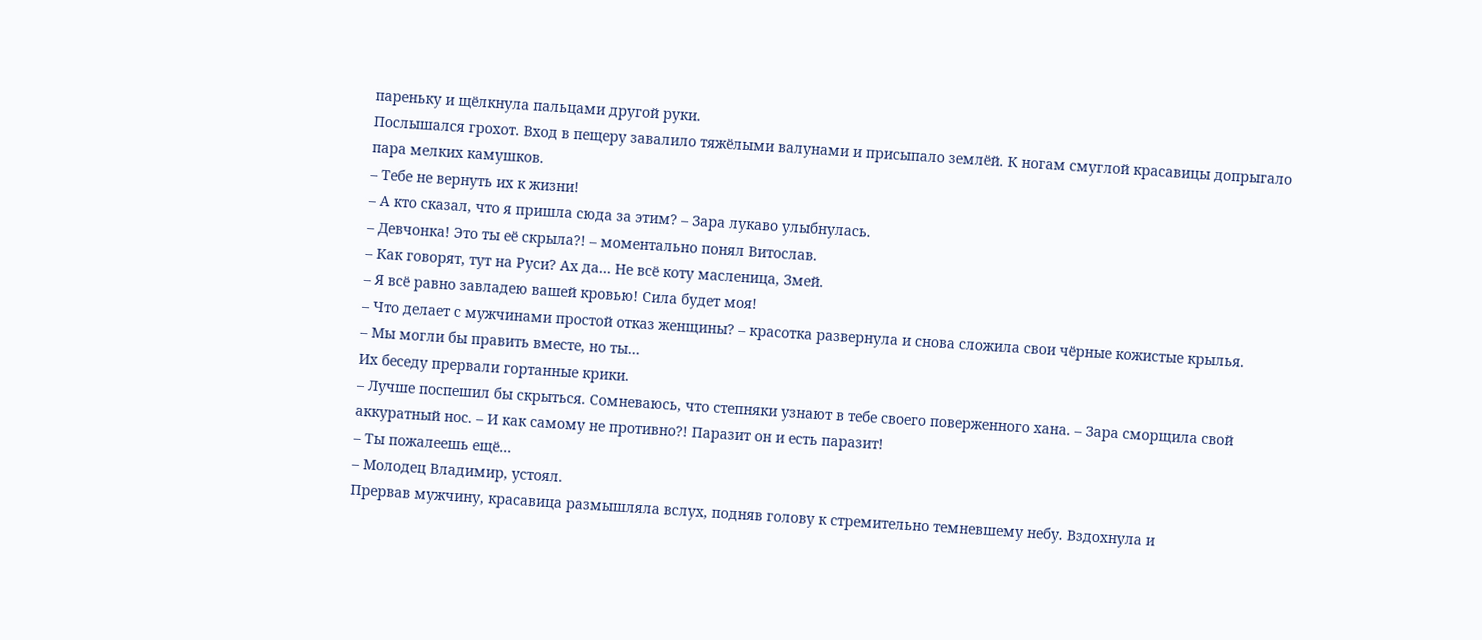пареньку и щёлкнула пальцами другой руки.
Послышался грохот. Вход в пещеру завалило тяжёлыми валунами и присыпало землёй. К ногам смуглой красавицы допрыгало пара мелких камушков.
– Тебе не вернуть их к жизни!
– А кто сказал, что я пришла сюда за этим? – Зара лукаво улыбнулась.
– Девчонка! Это ты её скрыла?! – моментально понял Витослав.
– Как говорят, тут на Руси? Ах да… Не всё коту масленица, Змей.
– Я всё равно завладею вашей кровью! Сила будет моя!
– Что делает с мужчинами простой отказ женщины? – красотка развернула и снова сложила свои чёрные кожистые крылья.
– Мы могли бы править вместе, но ты…
Их беседу прервали гортанные крики.
– Лучше поспешил бы скрыться. Сомневаюсь, что степняки узнают в тебе своего поверженного хана. – Зара сморщила свой аккуратный нос. – И как самому не противно?! Паразит он и есть паразит!
– Ты пожалеешь ещё…
– Молодец Владимир, устоял.
Прервав мужчину, красавица размышляла вслух, подняв голову к стремительно темневшему небу. Вздохнула и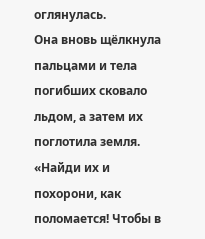оглянулась.
Она вновь щёлкнула пальцами и тела погибших сковало льдом, а затем их поглотила земля.
«Найди их и похорони, как поломается! Чтобы в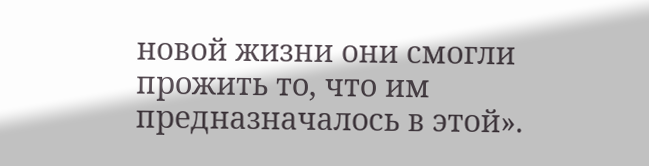новой жизни они смогли прожить то, что им предназначалось в этой».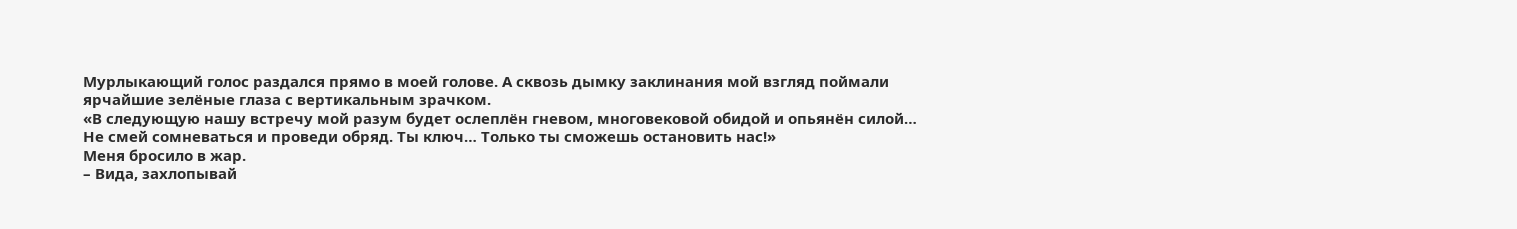Мурлыкающий голос раздался прямо в моей голове. А сквозь дымку заклинания мой взгляд поймали ярчайшие зелёные глаза с вертикальным зрачком.
«В следующую нашу встречу мой разум будет ослеплён гневом, многовековой обидой и опьянён силой… Не смей сомневаться и проведи обряд. Ты ключ… Только ты сможешь остановить нас!»
Меня бросило в жар.
– Вида, захлопывай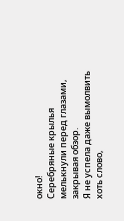окно!
Серебряные крылья мелькнули перед глазами, закрывая обзор.
Я не успела даже вымолвить хоть слово,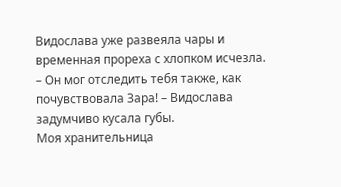Видослава уже развеяла чары и временная прореха с хлопком исчезла.
– Он мог отследить тебя также, как почувствовала Зара! – Видослава задумчиво кусала губы.
Моя хранительница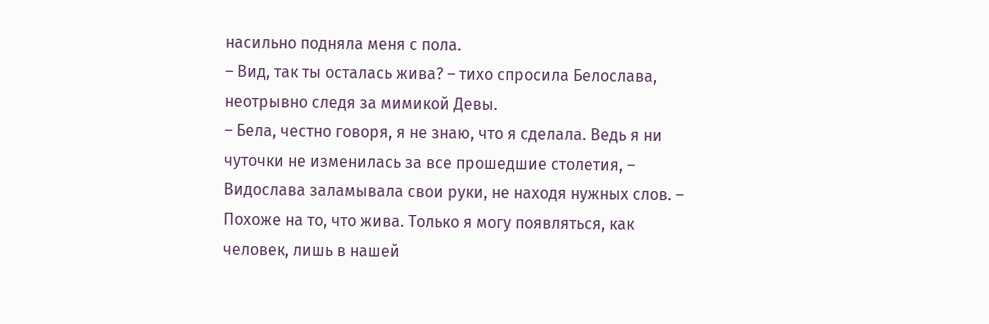насильно подняла меня с пола.
– Вид, так ты осталась жива? – тихо спросила Белослава, неотрывно следя за мимикой Девы.
– Бела, честно говоря, я не знаю, что я сделала. Ведь я ни чуточки не изменилась за все прошедшие столетия, – Видослава заламывала свои руки, не находя нужных слов. – Похоже на то, что жива. Только я могу появляться, как человек, лишь в нашей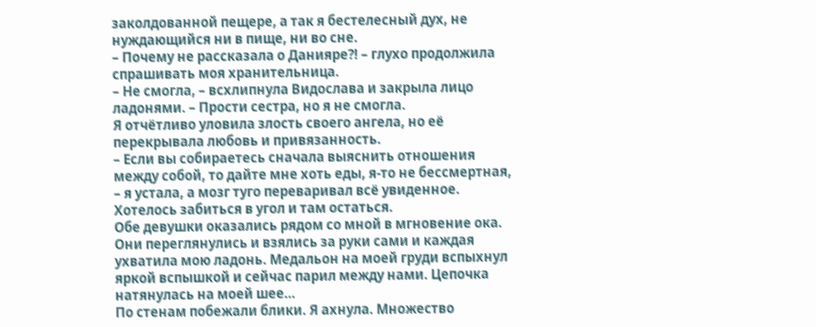заколдованной пещере, а так я бестелесный дух, не нуждающийся ни в пище, ни во сне.
– Почему не рассказала о Данияре?! – глухо продолжила спрашивать моя хранительница.
– Не смогла, – всхлипнула Видослава и закрыла лицо ладонями. – Прости сестра, но я не смогла.
Я отчётливо уловила злость своего ангела, но её перекрывала любовь и привязанность.
– Если вы собираетесь сначала выяснить отношения между собой, то дайте мне хоть еды, я-то не бессмертная, – я устала, а мозг туго переваривал всё увиденное. Хотелось забиться в угол и там остаться.
Обе девушки оказались рядом со мной в мгновение ока. Они переглянулись и взялись за руки сами и каждая ухватила мою ладонь. Медальон на моей груди вспыхнул яркой вспышкой и сейчас парил между нами. Цепочка натянулась на моей шее…
По стенам побежали блики. Я ахнула. Множество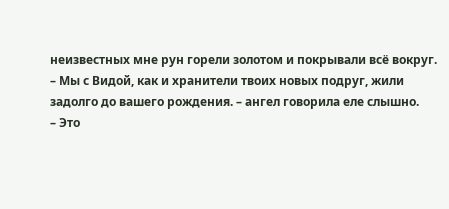неизвестных мне рун горели золотом и покрывали всё вокруг.
– Мы с Видой, как и хранители твоих новых подруг, жили задолго до вашего рождения. – ангел говорила еле слышно.
– Это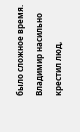было сложное время. Владимир насильно крестил люд,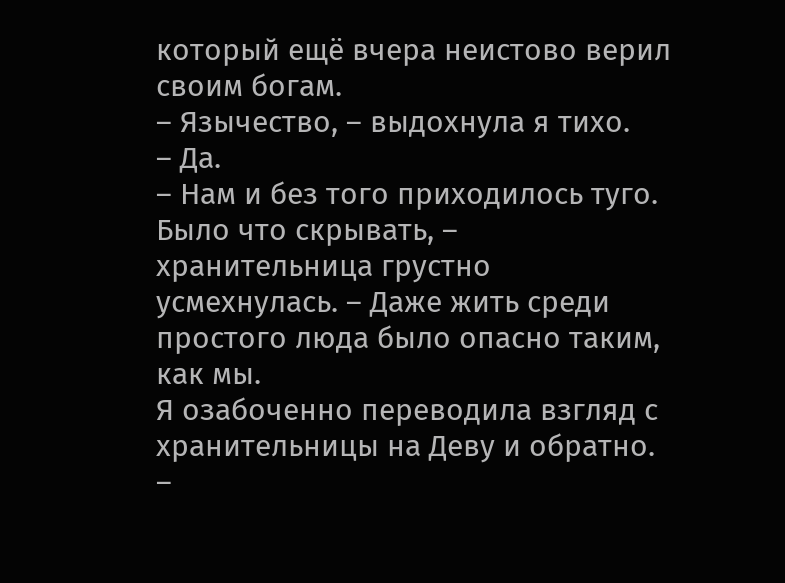который ещё вчера неистово верил своим богам.
– Язычество, – выдохнула я тихо.
– Да.
– Нам и без того приходилось туго. Было что скрывать, – хранительница грустно усмехнулась. – Даже жить среди простого люда было опасно таким, как мы.
Я озабоченно переводила взгляд с хранительницы на Деву и обратно.
–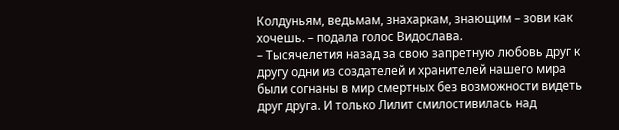Колдуньям, ведьмам, знахаркам, знающим – зови как хочешь. – подала голос Видослава.
– Тысячелетия назад за свою запретную любовь друг к другу одни из создателей и хранителей нашего мира были согнаны в мир смертных без возможности видеть друг друга. И только Лилит смилостивилась над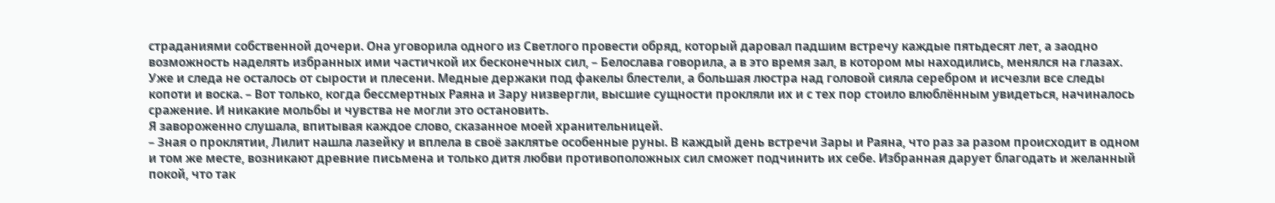страданиями собственной дочери. Она уговорила одного из Светлого провести обряд, который даровал падшим встречу каждые пятьдесят лет, а заодно возможность наделять избранных ими частичкой их бесконечных сил, – Белослава говорила, а в это время зал, в котором мы находились, менялся на глазах. Уже и следа не осталось от сырости и плесени. Медные держаки под факелы блестели, а большая люстра над головой сияла серебром и исчезли все следы копоти и воска. – Вот только, когда бессмертных Раяна и Зару низвергли, высшие сущности прокляли их и с тех пор стоило влюблённым увидеться, начиналось сражение. И никакие мольбы и чувства не могли это остановить.
Я завороженно слушала, впитывая каждое слово, сказанное моей хранительницей.
– Зная о проклятии, Лилит нашла лазейку и вплела в своё заклятье особенные руны. В каждый день встречи Зары и Раяна, что раз за разом происходит в одном и том же месте, возникают древние письмена и только дитя любви противоположных сил сможет подчинить их себе. Избранная дарует благодать и желанный покой, что так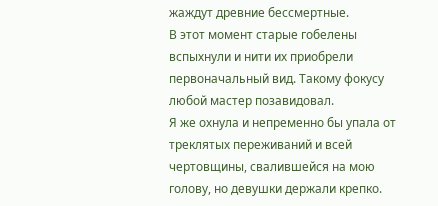жаждут древние бессмертные.
В этот момент старые гобелены вспыхнули и нити их приобрели первоначальный вид. Такому фокусу любой мастер позавидовал.
Я же охнула и непременно бы упала от треклятых переживаний и всей чертовщины, свалившейся на мою голову, но девушки держали крепко.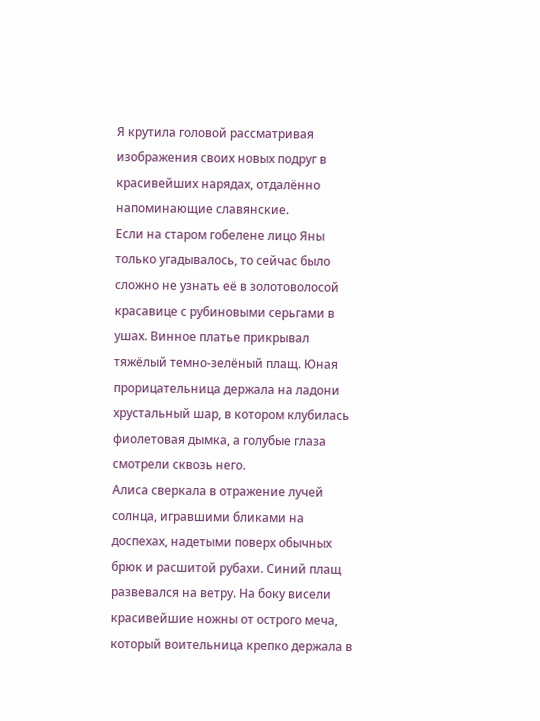Я крутила головой рассматривая изображения своих новых подруг в красивейших нарядах, отдалённо напоминающие славянские.
Если на старом гобелене лицо Яны только угадывалось, то сейчас было сложно не узнать её в золотоволосой красавице с рубиновыми серьгами в ушах. Винное платье прикрывал тяжёлый темно-зелёный плащ. Юная прорицательница держала на ладони хрустальный шар, в котором клубилась фиолетовая дымка, а голубые глаза смотрели сквозь него.
Алиса сверкала в отражение лучей солнца, игравшими бликами на доспехах, надетыми поверх обычных брюк и расшитой рубахи. Синий плащ развевался на ветру. На боку висели красивейшие ножны от острого меча, который воительница крепко держала в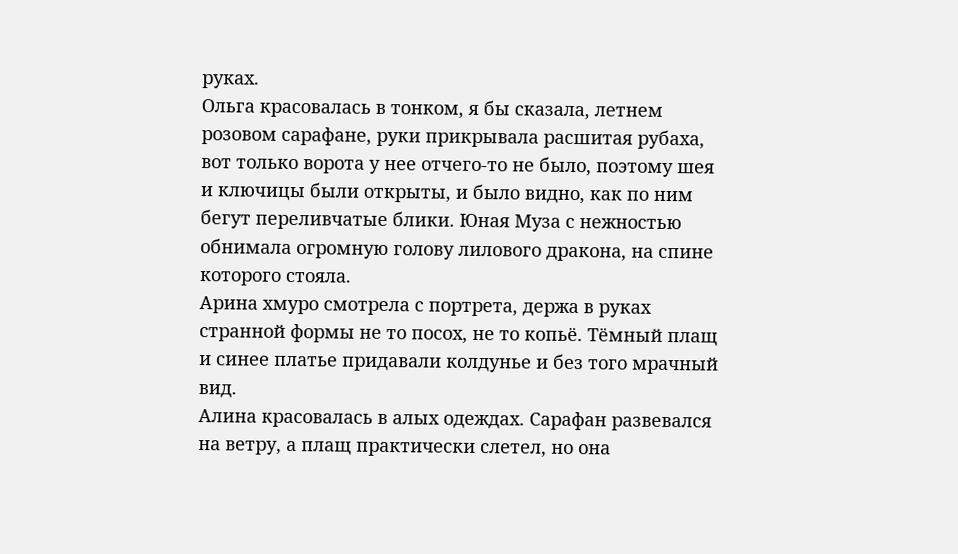руках.
Ольга красовалась в тонком, я бы сказала, летнем розовом сарафане, руки прикрывала расшитая рубаха, вот только ворота у нее отчего-то не было, поэтому шея и ключицы были открыты, и было видно, как по ним бегут переливчатые блики. Юная Муза с нежностью обнимала огромную голову лилового дракона, на спине которого стояла.
Арина хмуро смотрела с портрета, держа в руках странной формы не то посох, не то копьё. Тёмный плащ и синее платье придавали колдунье и без того мрачный вид.
Алина красовалась в алых одеждах. Сарафан развевался на ветру, а плащ практически слетел, но она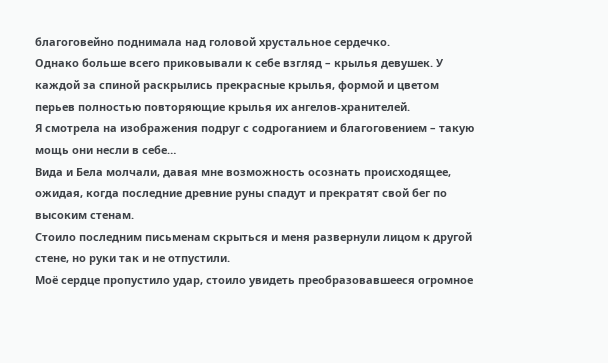благоговейно поднимала над головой хрустальное сердечко.
Однако больше всего приковывали к себе взгляд – крылья девушек. У каждой за спиной раскрылись прекрасные крылья, формой и цветом перьев полностью повторяющие крылья их ангелов-хранителей.
Я смотрела на изображения подруг с содроганием и благоговением – такую мощь они несли в себе…
Вида и Бела молчали, давая мне возможность осознать происходящее, ожидая, когда последние древние руны спадут и прекратят свой бег по высоким стенам.
Стоило последним письменам скрыться и меня развернули лицом к другой стене, но руки так и не отпустили.
Моё сердце пропустило удар, стоило увидеть преобразовавшееся огромное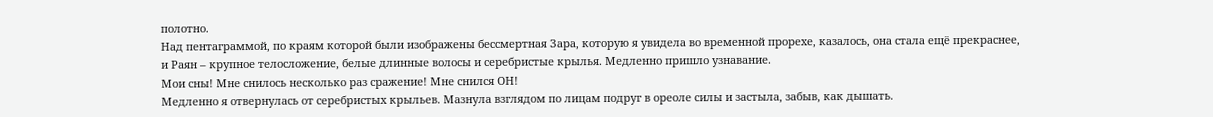полотно.
Над пентаграммой, по краям которой были изображены бессмертная Зара, которую я увидела во временной прорехе, казалось, она стала ещё прекраснее, и Раян – крупное телосложение, белые длинные волосы и серебристые крылья. Медленно пришло узнавание.
Мои сны! Мне снилось несколько раз сражение! Мне снился ОН!
Медленно я отвернулась от серебристых крыльев. Мазнула взглядом по лицам подруг в ореоле силы и застыла, забыв, как дышать.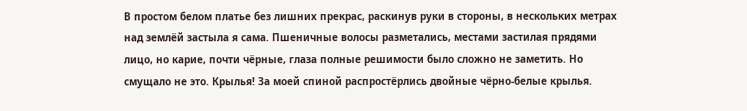В простом белом платье без лишних прекрас, раскинув руки в стороны, в нескольких метрах над землёй застыла я сама. Пшеничные волосы разметались, местами застилая прядями лицо, но карие, почти чёрные, глаза полные решимости было сложно не заметить. Но смущало не это. Крылья! За моей спиной распростёрлись двойные чёрно-белые крылья.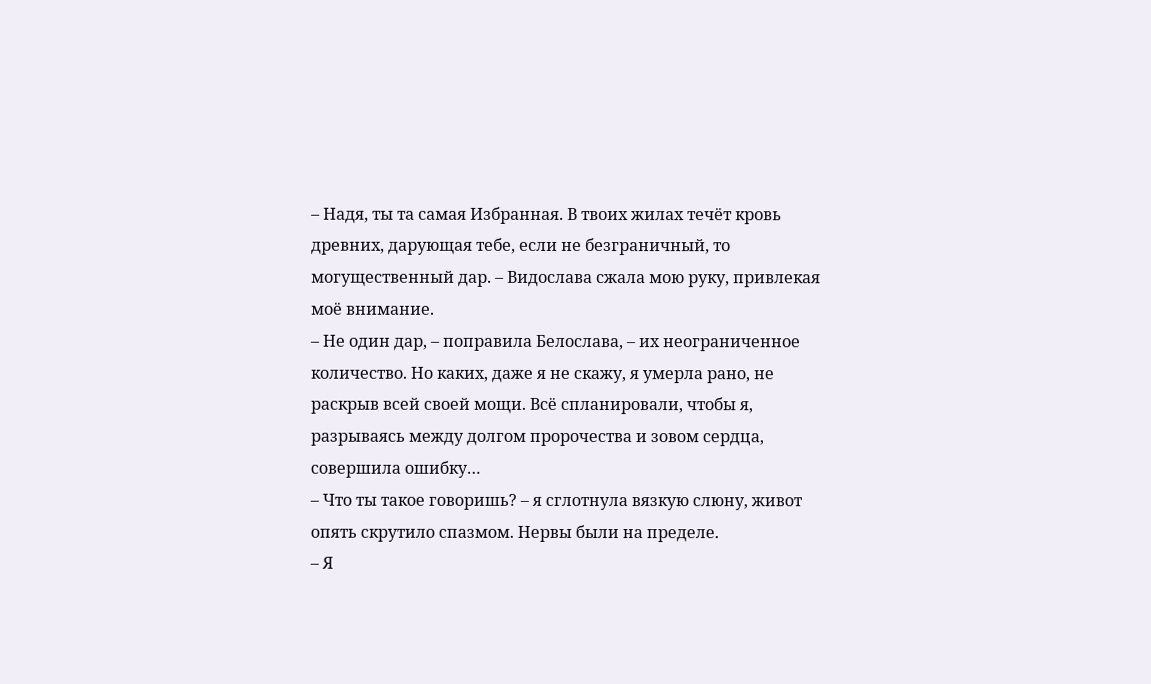– Надя, ты та самая Избранная. В твоих жилах течёт кровь древних, дарующая тебе, если не безграничный, то могущественный дар. – Видослава сжала мою руку, привлекая моё внимание.
– Не один дар, – поправила Белослава, – их неограниченное количество. Но каких, даже я не скажу, я умерла рано, не раскрыв всей своей мощи. Всё спланировали, чтобы я, разрываясь между долгом пророчества и зовом сердца, совершила ошибку…
– Что ты такое говоришь? – я сглотнула вязкую слюну, живот опять скрутило спазмом. Нервы были на пределе.
– Я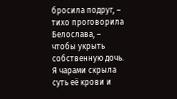бросила подруг, – тихо проговорила Белослава, – чтобы укрыть собственную дочь. Я чарами скрыла суть её крови и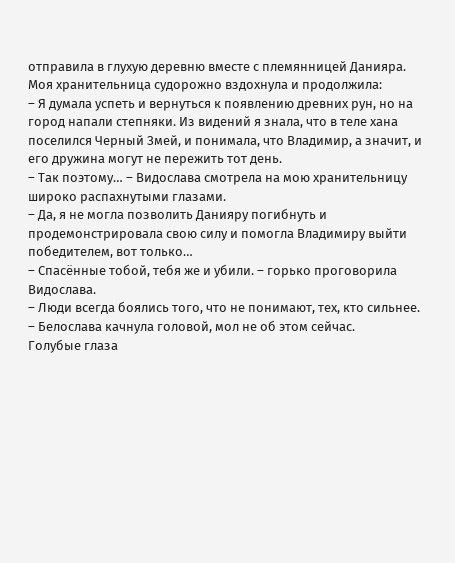отправила в глухую деревню вместе с племянницей Данияра.
Моя хранительница судорожно вздохнула и продолжила:
– Я думала успеть и вернуться к появлению древних рун, но на город напали степняки. Из видений я знала, что в теле хана поселился Черный Змей, и понимала, что Владимир, а значит, и его дружина могут не пережить тот день.
– Так поэтому… – Видослава смотрела на мою хранительницу широко распахнутыми глазами.
– Да, я не могла позволить Данияру погибнуть и продемонстрировала свою силу и помогла Владимиру выйти победителем, вот только…
– Спасённые тобой, тебя же и убили. – горько проговорила Видослава.
– Люди всегда боялись того, что не понимают, тех, кто сильнее. – Белослава качнула головой, мол не об этом сейчас.
Голубые глаза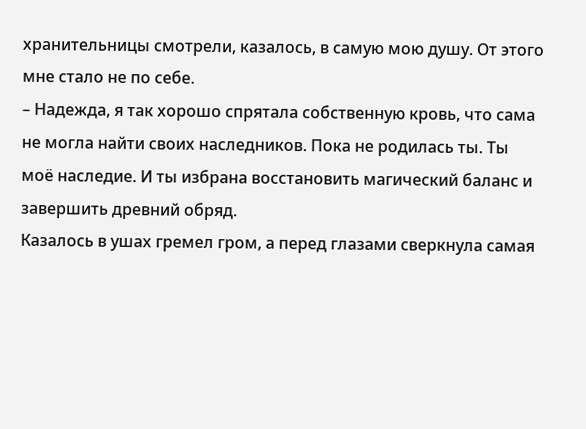хранительницы смотрели, казалось, в самую мою душу. От этого мне стало не по себе.
– Надежда, я так хорошо спрятала собственную кровь, что сама не могла найти своих наследников. Пока не родилась ты. Ты моё наследие. И ты избрана восстановить магический баланс и завершить древний обряд.
Казалось в ушах гремел гром, а перед глазами сверкнула самая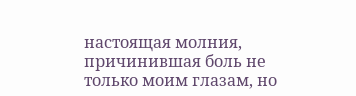настоящая молния, причинившая боль не только моим глазам, но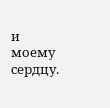и моему сердцу.